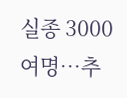실종 3000여명⋯추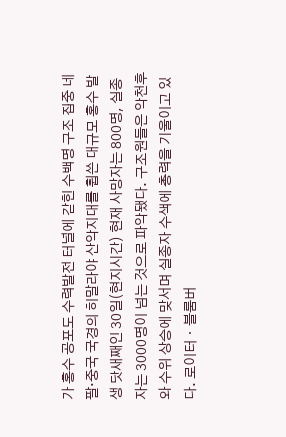가 홍수 공포도 수력발전 터널에 갇힌 수백명 구조 집중 네팔·중국 국경의 히말라야 산악지대를 휩쓴 대규모 홍수 발생 닷새째인 30일(현지시간) 현재 사망자는 800명, 실종자는 3000명이 넘는 것으로 파악됐다. 구조원들은 악천후와 수위 상승에 맞서며 실종자 수색에 총력을 기울이고 있다. 로이터ㆍ블룸버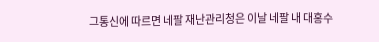그통신에 따르면 네팔 재난관리청은 이날 네팔 내 대홍수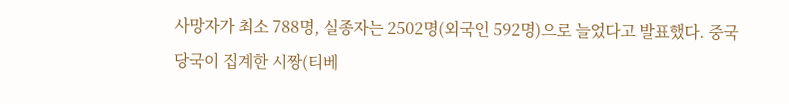사망자가 최소 788명, 실종자는 2502명(외국인 592명)으로 늘었다고 발표했다. 중국 당국이 집계한 시짱(티베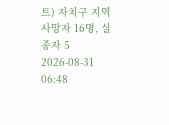트) 자치구 지역 사망자 16명, 실종자 5
2026-08-31 06:48